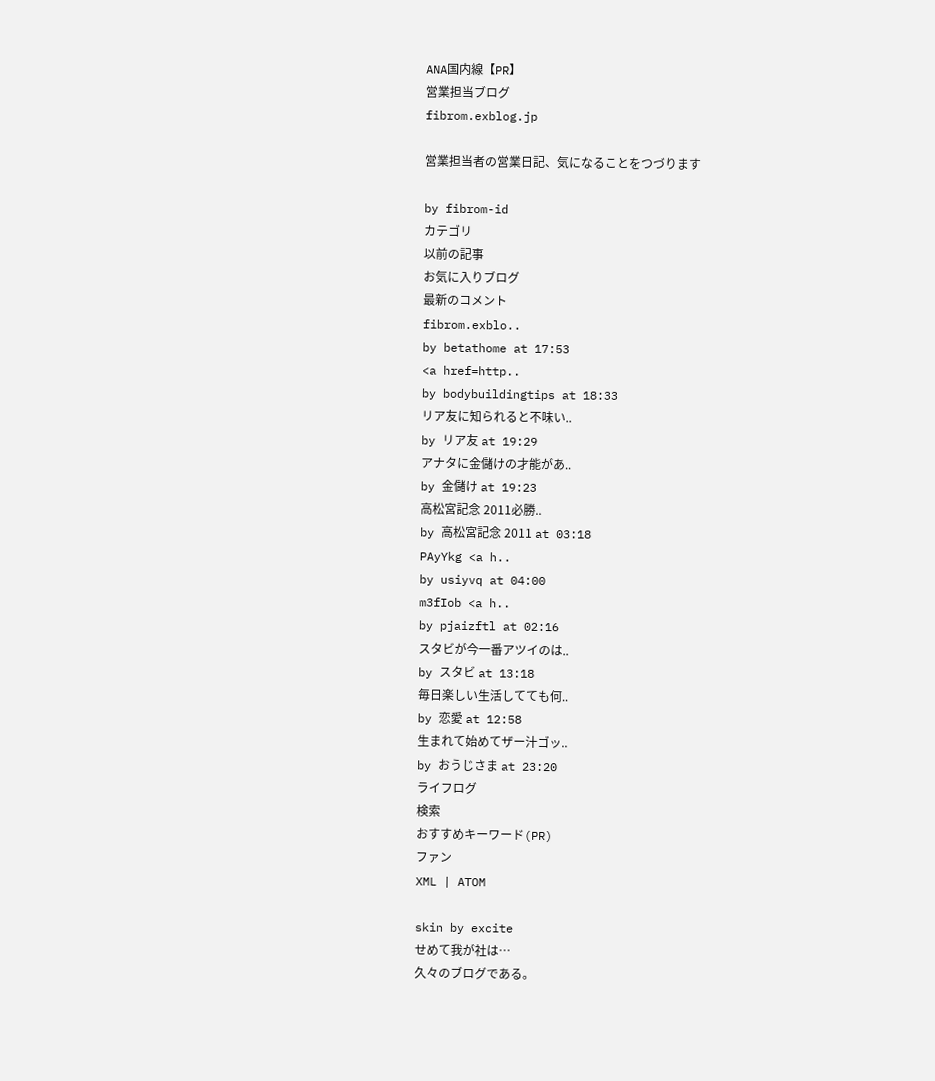ANA国内線【PR】
営業担当ブログ
fibrom.exblog.jp

営業担当者の営業日記、気になることをつづります

by fibrom-id
カテゴリ
以前の記事
お気に入りブログ
最新のコメント
fibrom.exblo..
by betathome at 17:53
<a href=http..
by bodybuildingtips at 18:33
リア友に知られると不味い..
by リア友 at 19:29
アナタに金儲けの才能があ..
by 金儲け at 19:23
高松宮記念 2011必勝..
by 高松宮記念 2011 at 03:18
PAyYkg <a h..
by usiyvq at 04:00
m3fIob <a h..
by pjaizftl at 02:16
スタビが今一番アツイのは..
by スタビ at 13:18
毎日楽しい生活してても何..
by 恋愛 at 12:58
生まれて始めてザー汁ゴッ..
by おうじさま at 23:20
ライフログ
検索
おすすめキーワード(PR)
ファン
XML | ATOM

skin by excite
せめて我が社は…
久々のブログである。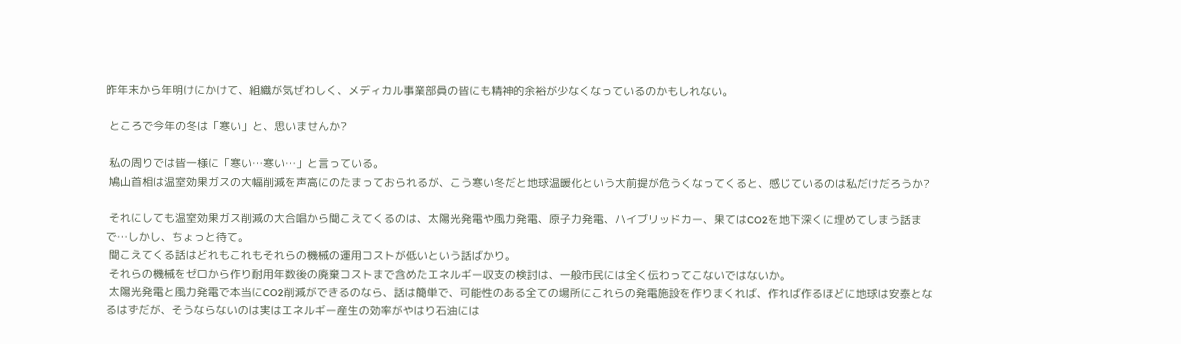昨年末から年明けにかけて、組織が気ぜわしく、メディカル事業部員の皆にも精神的余裕が少なくなっているのかもしれない。

 ところで今年の冬は「寒い」と、思いませんか?

 私の周りでは皆一様に「寒い…寒い…」と言っている。
 鳩山首相は温室効果ガスの大幅削減を声高にのたまっておられるが、こう寒い冬だと地球温暖化という大前提が危うくなってくると、感じているのは私だけだろうか?

 それにしても温室効果ガス削減の大合唱から聞こえてくるのは、太陽光発電や風力発電、原子力発電、ハイブリッドカー、果てはCO2を地下深くに埋めてしまう話まで…しかし、ちょっと待て。
 聞こえてくる話はどれもこれもそれらの機械の運用コストが低いという話ばかり。
 それらの機械をゼロから作り耐用年数後の廃棄コストまで含めたエネルギー収支の検討は、一般市民には全く伝わってこないではないか。
 太陽光発電と風力発電で本当にCO2削減ができるのなら、話は簡単で、可能性のある全ての場所にこれらの発電施設を作りまくれば、作れば作るほどに地球は安泰となるはずだが、そうならないのは実はエネルギー産生の効率がやはり石油には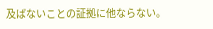及ばないことの証拠に他ならない。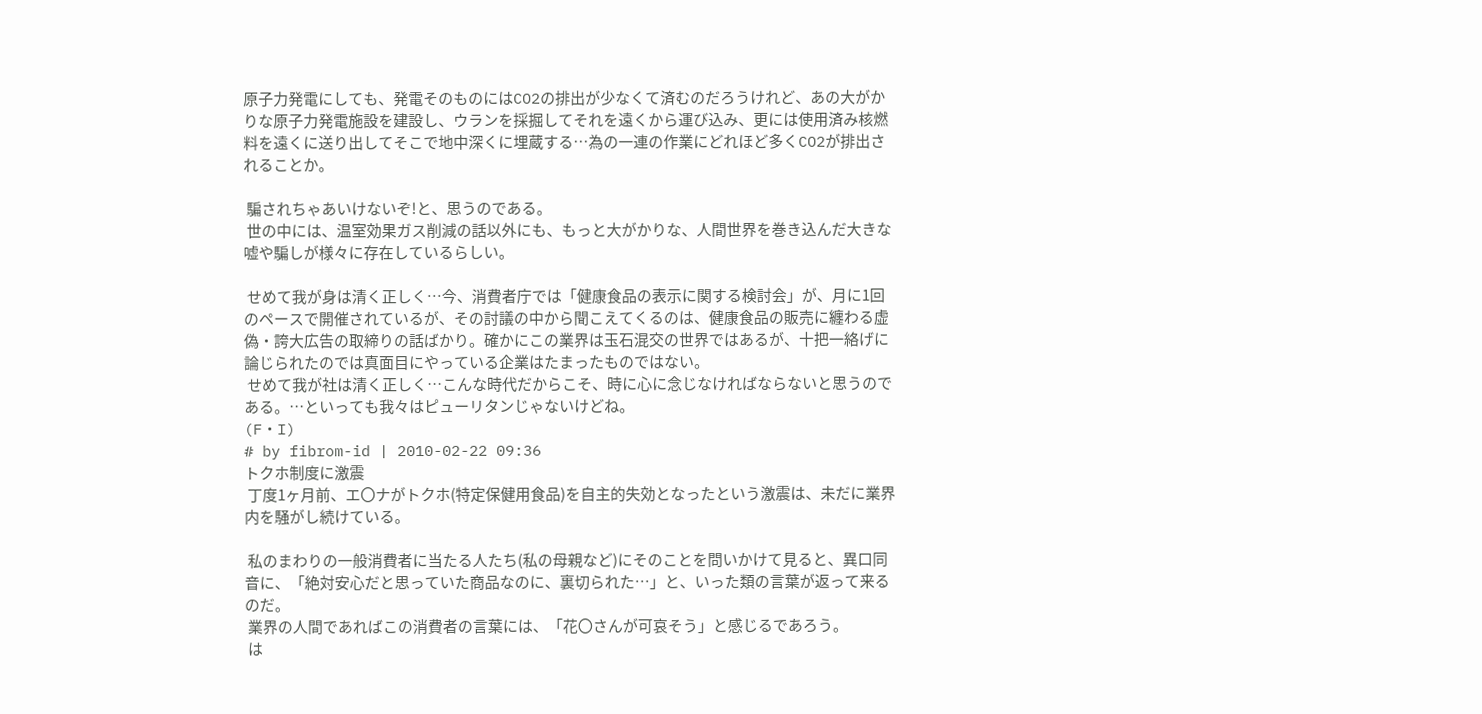原子力発電にしても、発電そのものにはCO2の排出が少なくて済むのだろうけれど、あの大がかりな原子力発電施設を建設し、ウランを採掘してそれを遠くから運び込み、更には使用済み核燃料を遠くに送り出してそこで地中深くに埋蔵する…為の一連の作業にどれほど多くCO2が排出されることか。

 騙されちゃあいけないぞ!と、思うのである。
 世の中には、温室効果ガス削減の話以外にも、もっと大がかりな、人間世界を巻き込んだ大きな嘘や騙しが様々に存在しているらしい。

 せめて我が身は清く正しく…今、消費者庁では「健康食品の表示に関する検討会」が、月に1回のペースで開催されているが、その討議の中から聞こえてくるのは、健康食品の販売に纏わる虚偽・誇大広告の取締りの話ばかり。確かにこの業界は玉石混交の世界ではあるが、十把一絡げに論じられたのでは真面目にやっている企業はたまったものではない。
 せめて我が社は清く正しく…こんな時代だからこそ、時に心に念じなければならないと思うのである。…といっても我々はピューリタンじゃないけどね。
(F・I)
# by fibrom-id | 2010-02-22 09:36
トクホ制度に激震
 丁度1ヶ月前、エ〇ナがトクホ(特定保健用食品)を自主的失効となったという激震は、未だに業界内を騒がし続けている。

 私のまわりの一般消費者に当たる人たち(私の母親など)にそのことを問いかけて見ると、異口同音に、「絶対安心だと思っていた商品なのに、裏切られた…」と、いった類の言葉が返って来るのだ。
 業界の人間であればこの消費者の言葉には、「花〇さんが可哀そう」と感じるであろう。
 は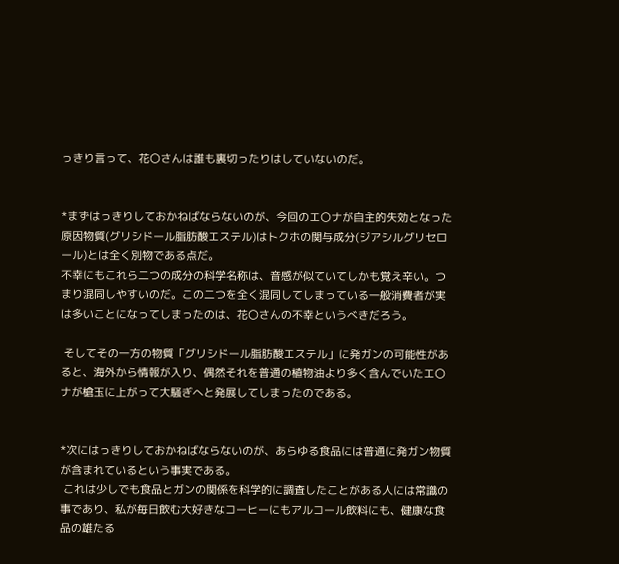っきり言って、花〇さんは誰も裏切ったりはしていないのだ。


*まずはっきりしておかねばならないのが、今回のエ〇ナが自主的失効となった原因物質(グリシドール脂肪酸エステル)はトクホの関与成分(ジアシルグリセロール)とは全く別物である点だ。
不幸にもこれら二つの成分の科学名称は、音感が似ていてしかも覚え辛い。つまり混同しやすいのだ。この二つを全く混同してしまっている一般消費者が実は多いことになってしまったのは、花〇さんの不幸というべきだろう。

 そしてその一方の物質「グリシドール脂肪酸エステル」に発ガンの可能性があると、海外から情報が入り、偶然それを普通の植物油より多く含んでいたエ〇ナが槍玉に上がって大騒ぎへと発展してしまったのである。


*次にはっきりしておかねばならないのが、あらゆる食品には普通に発ガン物質が含まれているという事実である。
 これは少しでも食品とガンの関係を科学的に調査したことがある人には常識の事であり、私が毎日飲む大好きなコーヒーにもアルコール飲料にも、健康な食品の雄たる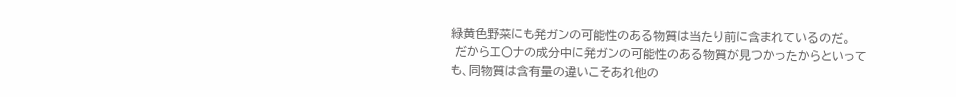緑黄色野菜にも発ガンの可能性のある物質は当たり前に含まれているのだ。
 だからエ〇ナの成分中に発ガンの可能性のある物質が見つかったからといっても、同物質は含有量の違いこそあれ他の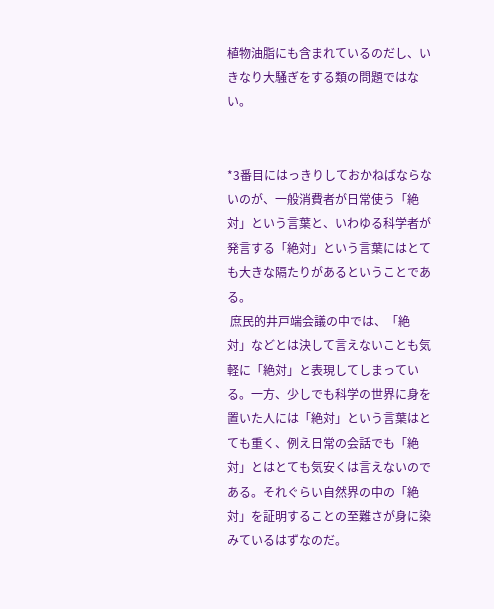植物油脂にも含まれているのだし、いきなり大騒ぎをする類の問題ではない。


*3番目にはっきりしておかねばならないのが、一般消費者が日常使う「絶対」という言葉と、いわゆる科学者が発言する「絶対」という言葉にはとても大きな隔たりがあるということである。
 庶民的井戸端会議の中では、「絶対」などとは決して言えないことも気軽に「絶対」と表現してしまっている。一方、少しでも科学の世界に身を置いた人には「絶対」という言葉はとても重く、例え日常の会話でも「絶対」とはとても気安くは言えないのである。それぐらい自然界の中の「絶対」を証明することの至難さが身に染みているはずなのだ。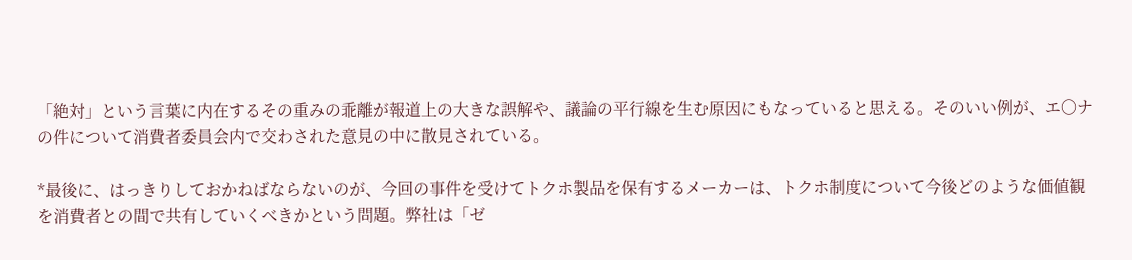「絶対」という言葉に内在するその重みの乖離が報道上の大きな誤解や、議論の平行線を生む原因にもなっていると思える。そのいい例が、エ〇ナの件について消費者委員会内で交わされた意見の中に散見されている。

*最後に、はっきりしておかねばならないのが、今回の事件を受けてトクホ製品を保有するメーカーは、トクホ制度について今後どのような価値観を消費者との間で共有していくべきかという問題。弊社は「ゼ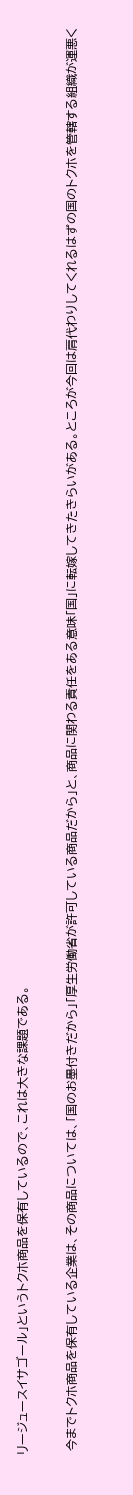リージュースイサゴール」というトクホ商品を保有しているので、これは大きな課題である。

 今までトクホ商品を保有している企業は、その商品については、「国のお墨付きだから」「厚生労働省が許可している商品だから」と、商品に関わる責任をある意味「国」に転嫁してきたきらいがある。ところが今回は肩代わりしてくれるはずの国のトクホを管轄する組織が運悪く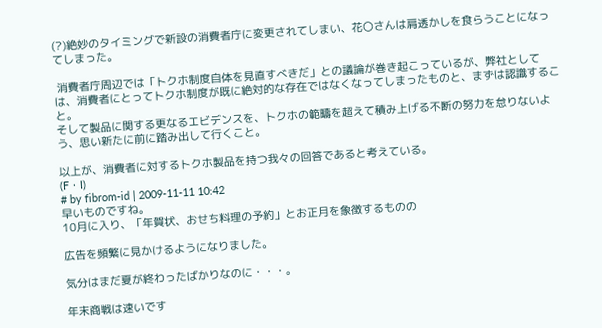(?)絶妙のタイミングで新設の消費者庁に変更されてしまい、花〇さんは肩透かしを食らうことになってしまった。

 消費者庁周辺では「トクホ制度自体を見直すべきだ」との議論が巻き起こっているが、弊社としては、消費者にとってトクホ制度が既に絶対的な存在ではなくなってしまったものと、まずは認識すること。
そして製品に関する更なるエビデンスを、トクホの範疇を超えて積み上げる不断の努力を怠りないよう、思い新たに前に踏み出して行くこと。

以上が、消費者に対するトクホ製品を持つ我々の回答であると考えている。
(F・I)
# by fibrom-id | 2009-11-11 10:42
早いものですね。
10月に入り、「年賀状、おせち料理の予約」とお正月を象徴するものの

広告を頻繁に見かけるようになりました。

気分はまだ夏が終わったばかりなのに・・・。

年末商戦は速いです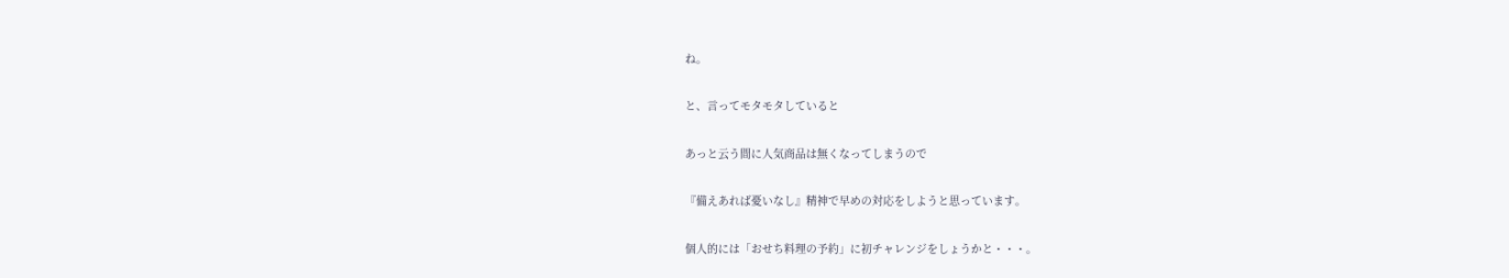ね。

と、言ってモタモタしていると

あっと云う間に人気商品は無くなってしまうので

『備えあれば憂いなし』精神で早めの対応をしようと思っています。

個人的には「おせち料理の予約」に初チャレンジをしょうかと・・・。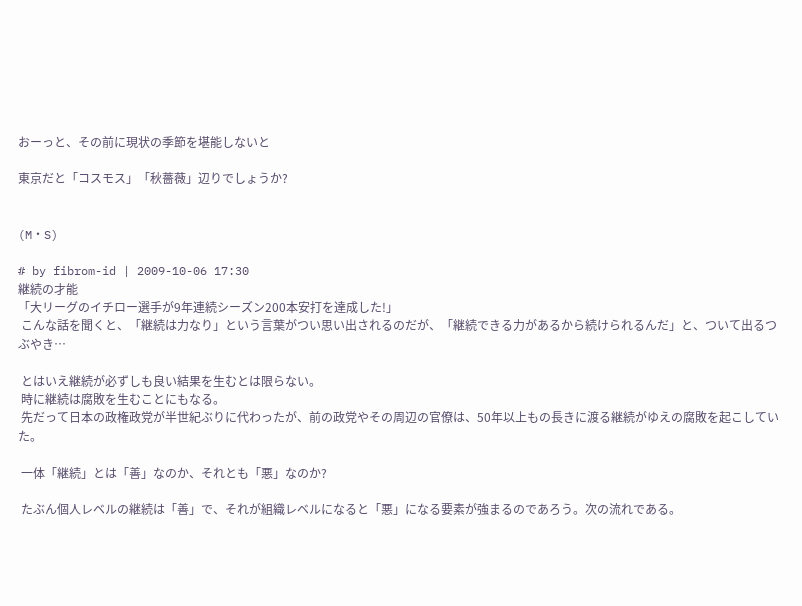おーっと、その前に現状の季節を堪能しないと

東京だと「コスモス」「秋薔薇」辺りでしょうか?


(M・S)

# by fibrom-id | 2009-10-06 17:30
継続の才能
「大リーグのイチロー選手が9年連続シーズン200本安打を達成した!」
 こんな話を聞くと、「継続は力なり」という言葉がつい思い出されるのだが、「継続できる力があるから続けられるんだ」と、ついて出るつぶやき…

 とはいえ継続が必ずしも良い結果を生むとは限らない。
 時に継続は腐敗を生むことにもなる。
 先だって日本の政権政党が半世紀ぶりに代わったが、前の政党やその周辺の官僚は、50年以上もの長きに渡る継続がゆえの腐敗を起こしていた。

 一体「継続」とは「善」なのか、それとも「悪」なのか?

 たぶん個人レベルの継続は「善」で、それが組織レベルになると「悪」になる要素が強まるのであろう。次の流れである。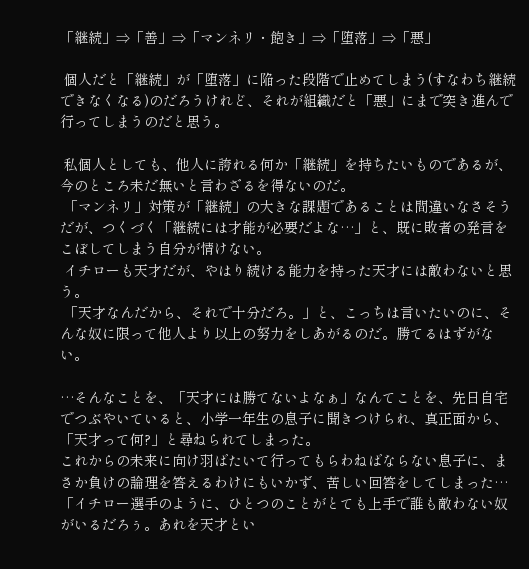「継続」⇒「善」⇒「マンネリ・飽き」⇒「堕落」⇒「悪」

 個人だと「継続」が「堕落」に陥った段階で止めてしまう(すなわち継続できなくなる)のだろうけれど、それが組織だと「悪」にまで突き進んで行ってしまうのだと思う。

 私個人としても、他人に誇れる何か「継続」を持ちたいものであるが、今のところ未だ無いと言わざるを得ないのだ。
 「マンネリ」対策が「継続」の大きな課題であることは間違いなさそうだが、つくづく「継続には才能が必要だよな…」と、既に敗者の発言をこぼしてしまう自分が情けない。
 イチローも天才だが、やはり続ける能力を持った天才には敵わないと思う。
 「天才なんだから、それで十分だろ。」と、こっちは言いたいのに、そんな奴に限って他人より以上の努力をしあがるのだ。勝てるはずがない。

…そんなことを、「天才には勝てないよなぁ」なんてことを、先日自宅でつぶやいていると、小学一年生の息子に聞きつけられ、真正面から、「天才って何?」と尋ねられてしまった。
これからの未来に向け羽ばたいて行ってもらわねばならない息子に、まさか負けの論理を答えるわけにもいかず、苦しい回答をしてしまった…
「イチロー選手のように、ひとつのことがとても上手で誰も敵わない奴がいるだろぅ。あれを天才とい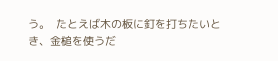う。  たとえば木の板に釘を打ちたいとき、金槌を使うだ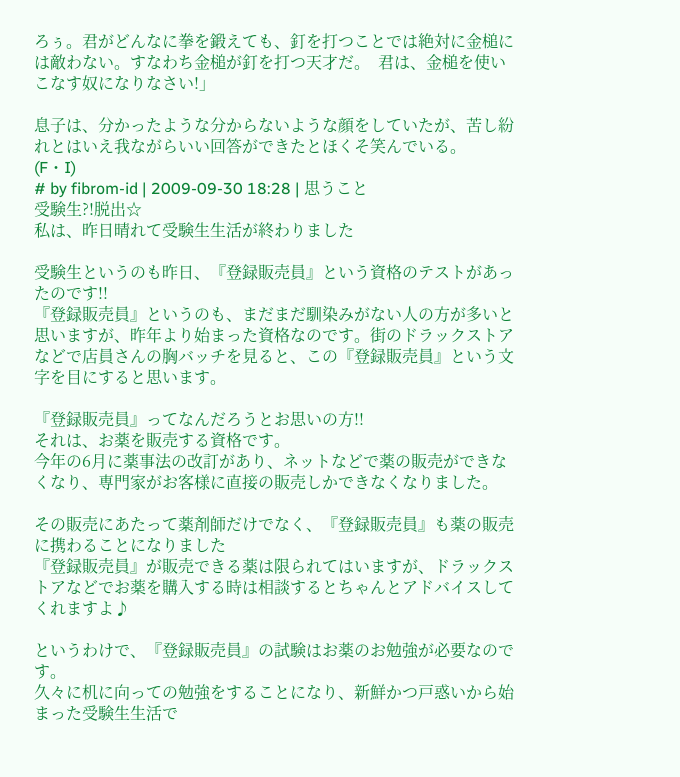ろぅ。君がどんなに拳を鍛えても、釘を打つことでは絶対に金槌には敵わない。すなわち金槌が釘を打つ天才だ。  君は、金槌を使いこなす奴になりなさい!」

息子は、分かったような分からないような顔をしていたが、苦し紛れとはいえ我ながらいい回答ができたとほくそ笑んでいる。
(F・I)
# by fibrom-id | 2009-09-30 18:28 | 思うこと
受験生?!脱出☆
私は、昨日晴れて受験生生活が終わりました

受験生というのも昨日、『登録販売員』という資格のテストがあったのです!!
『登録販売員』というのも、まだまだ馴染みがない人の方が多いと思いますが、昨年より始まった資格なのです。街のドラックストアなどで店員さんの胸バッチを見ると、この『登録販売員』という文字を目にすると思います。

『登録販売員』ってなんだろうとお思いの方!!
それは、お薬を販売する資格です。
今年の6月に薬事法の改訂があり、ネットなどで薬の販売ができなくなり、専門家がお客様に直接の販売しかできなくなりました。

その販売にあたって薬剤師だけでなく、『登録販売員』も薬の販売に携わることになりました
『登録販売員』が販売できる薬は限られてはいますが、ドラックストアなどでお薬を購入する時は相談するとちゃんとアドバイスしてくれますよ♪

というわけで、『登録販売員』の試験はお薬のお勉強が必要なのです。
久々に机に向っての勉強をすることになり、新鮮かつ戸惑いから始まった受験生生活で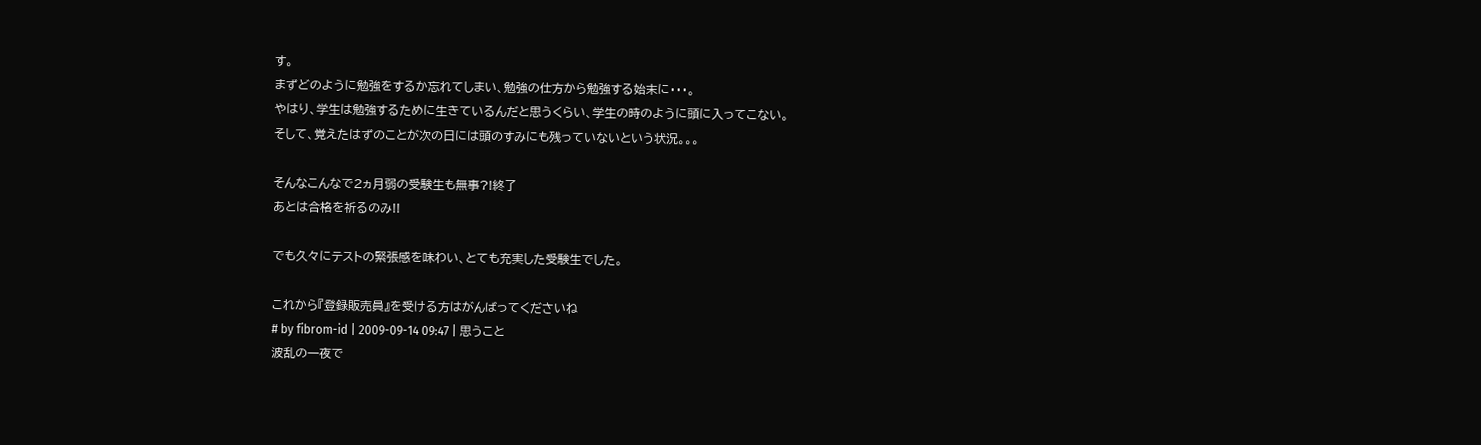す。
まずどのように勉強をするか忘れてしまい、勉強の仕方から勉強する始末に・・・。
やはり、学生は勉強するために生きているんだと思うくらい、学生の時のように頭に入ってこない。
そして、覚えたはずのことが次の日には頭のすみにも残っていないという状況。。。

そんなこんなで2ヵ月弱の受験生も無事?!終了
あとは合格を祈るのみ!!

でも久々にテストの緊張感を味わい、とても充実した受験生でした。

これから『登録販売員』を受ける方はがんばってくださいね
# by fibrom-id | 2009-09-14 09:47 | 思うこと
波乱の一夜で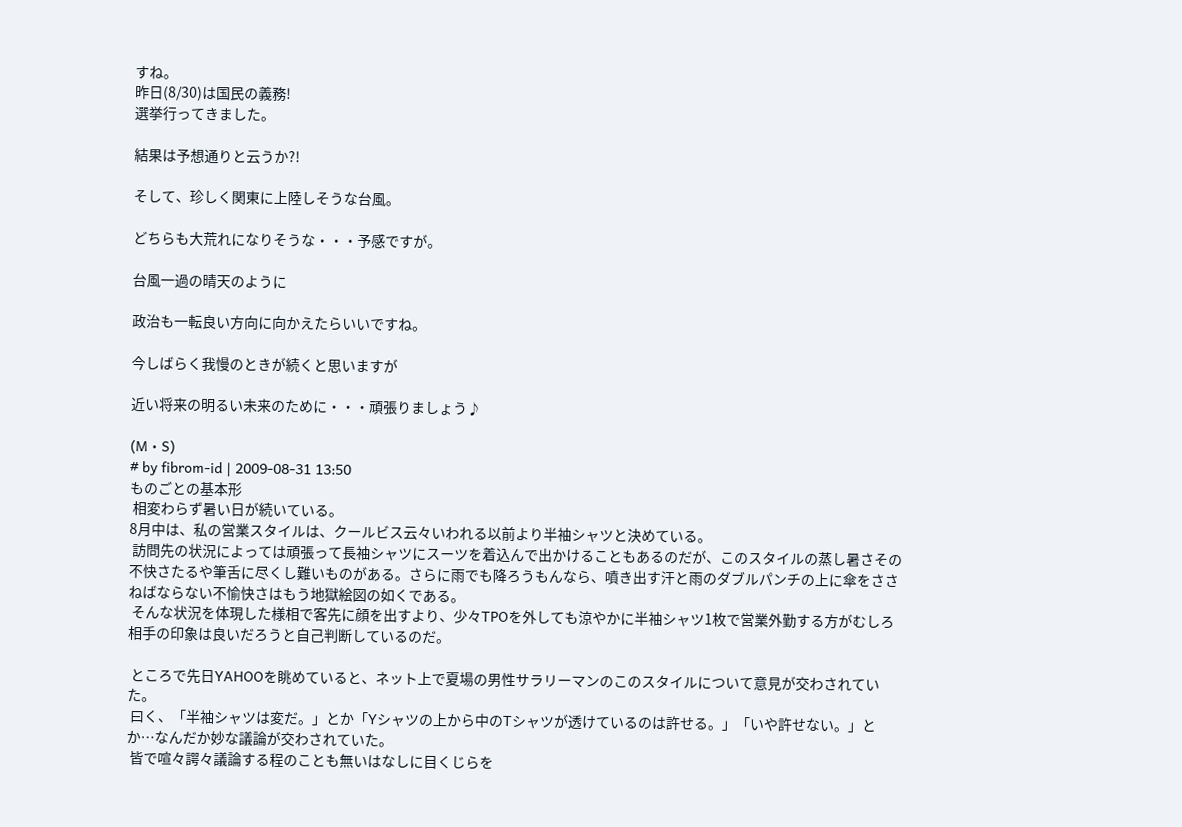すね。
昨日(8/30)は国民の義務!
選挙行ってきました。

結果は予想通りと云うか?!

そして、珍しく関東に上陸しそうな台風。

どちらも大荒れになりそうな・・・予感ですが。

台風一過の晴天のように

政治も一転良い方向に向かえたらいいですね。

今しばらく我慢のときが続くと思いますが

近い将来の明るい未来のために・・・頑張りましょう♪

(M・S)
# by fibrom-id | 2009-08-31 13:50
ものごとの基本形
 相変わらず暑い日が続いている。
8月中は、私の営業スタイルは、クールビス云々いわれる以前より半袖シャツと決めている。
 訪問先の状況によっては頑張って長袖シャツにスーツを着込んで出かけることもあるのだが、このスタイルの蒸し暑さその不快さたるや筆舌に尽くし難いものがある。さらに雨でも降ろうもんなら、噴き出す汗と雨のダブルパンチの上に傘をささねばならない不愉快さはもう地獄絵図の如くである。
 そんな状況を体現した様相で客先に顔を出すより、少々TPOを外しても涼やかに半袖シャツ1枚で営業外勤する方がむしろ相手の印象は良いだろうと自己判断しているのだ。

 ところで先日YAHOOを眺めていると、ネット上で夏場の男性サラリーマンのこのスタイルについて意見が交わされていた。
 曰く、「半袖シャツは変だ。」とか「Yシャツの上から中のTシャツが透けているのは許せる。」「いや許せない。」とか…なんだか妙な議論が交わされていた。
 皆で喧々諤々議論する程のことも無いはなしに目くじらを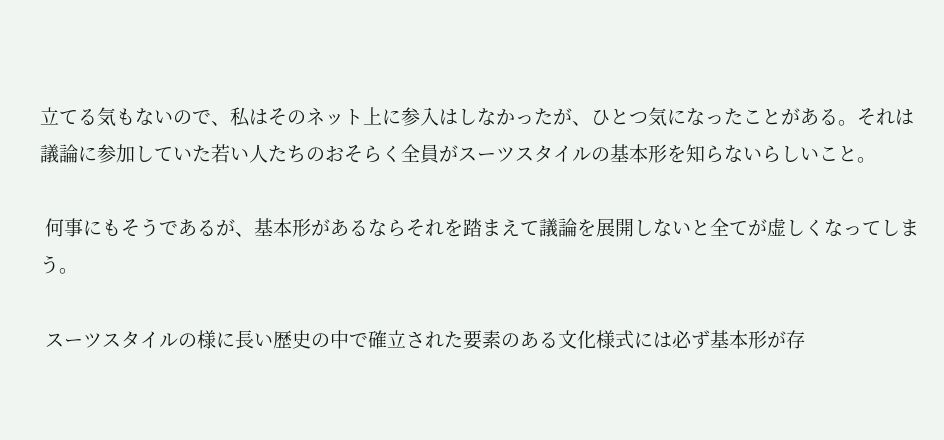立てる気もないので、私はそのネット上に参入はしなかったが、ひとつ気になったことがある。それは議論に参加していた若い人たちのおそらく全員がスーツスタイルの基本形を知らないらしいこと。

 何事にもそうであるが、基本形があるならそれを踏まえて議論を展開しないと全てが虚しくなってしまう。

 スーツスタイルの様に長い歴史の中で確立された要素のある文化様式には必ず基本形が存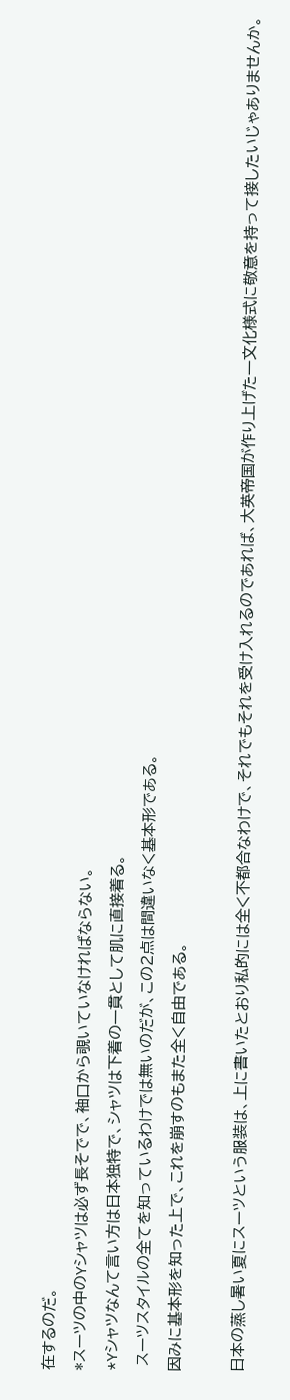在するのだ。
*スーツの中のYシャツは必ず長そでで、袖口から覗いていなければならない。
*Yシャツなんて言い方は日本独特で、シャツは下着の一貫として肌に直接着る。
 スーツスタイルの全てを知っているわけでは無いのだが、この2点は間違いなく基本形である。
因みに基本形を知った上で、これを崩すのもまた全く自由である。

日本の蒸し暑い夏にスーツという服装は、上に書いたとおり私的には全く不都合なわけで、それでもそれを受け入れるのであれば、大英帝国が作り上げた一文化様式に敬意を持って接したいじゃありませんか。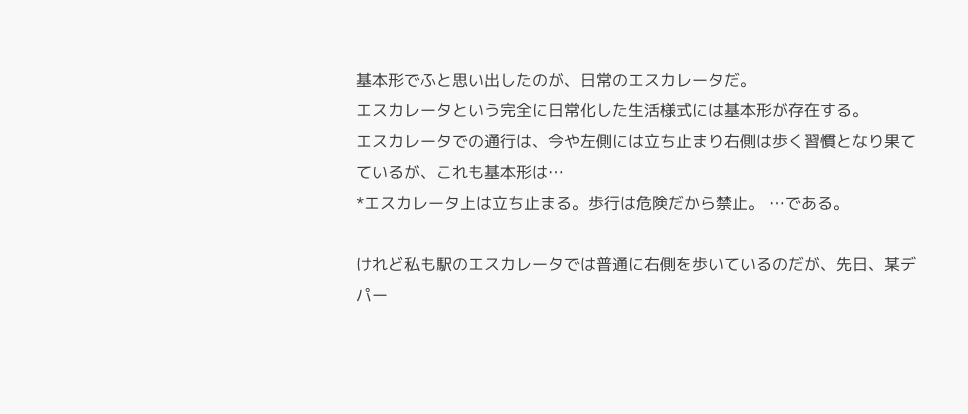基本形でふと思い出したのが、日常のエスカレータだ。
エスカレータという完全に日常化した生活様式には基本形が存在する。
エスカレータでの通行は、今や左側には立ち止まり右側は歩く習慣となり果てているが、これも基本形は…
*エスカレータ上は立ち止まる。歩行は危険だから禁止。 …である。

けれど私も駅のエスカレータでは普通に右側を歩いているのだが、先日、某デパー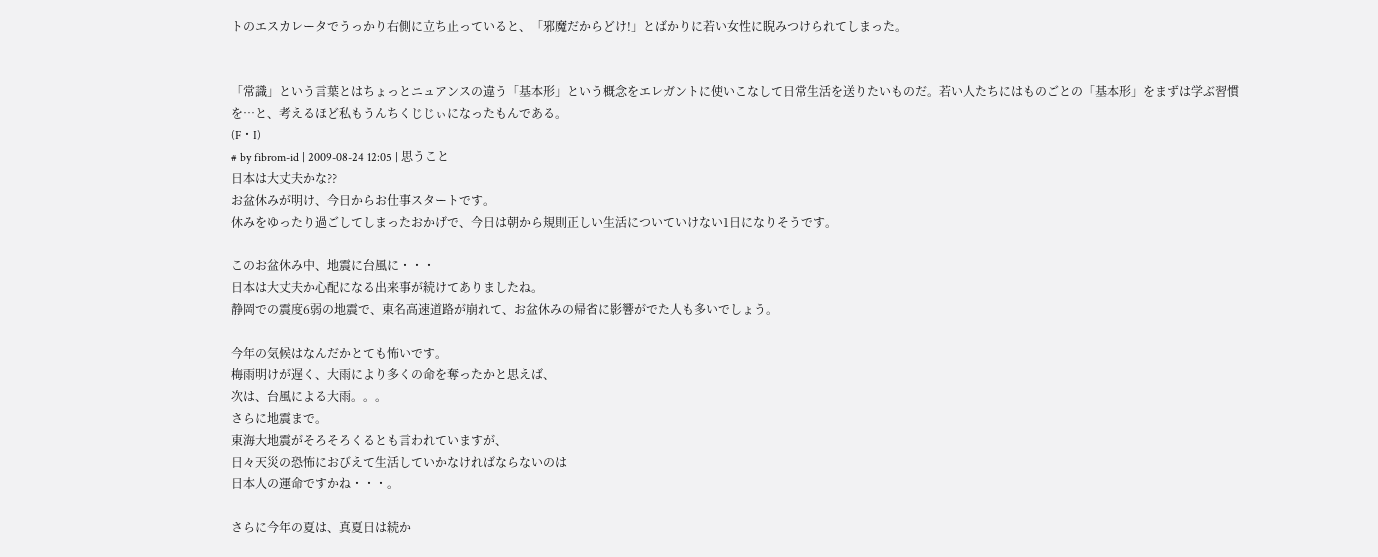トのエスカレータでうっかり右側に立ち止っていると、「邪魔だからどけ!」とばかりに若い女性に睨みつけられてしまった。


「常識」という言葉とはちょっとニュアンスの違う「基本形」という概念をエレガントに使いこなして日常生活を送りたいものだ。若い人たちにはものごとの「基本形」をまずは学ぶ習慣を…と、考えるほど私もうんちくじじぃになったもんである。
(F・I)
# by fibrom-id | 2009-08-24 12:05 | 思うこと
日本は大丈夫かな??
お盆休みが明け、今日からお仕事スタートです。
休みをゆったり過ごしてしまったおかげで、今日は朝から規則正しい生活についていけない1日になりそうです。

このお盆休み中、地震に台風に・・・
日本は大丈夫か心配になる出来事が続けてありましたね。
静岡での震度6弱の地震で、東名高速道路が崩れて、お盆休みの帰省に影響がでた人も多いでしょう。

今年の気候はなんだかとても怖いです。
梅雨明けが遅く、大雨により多くの命を奪ったかと思えば、
次は、台風による大雨。。。
さらに地震まで。
東海大地震がそろそろくるとも言われていますが、
日々天災の恐怖におびえて生活していかなければならないのは
日本人の運命ですかね・・・。

さらに今年の夏は、真夏日は続か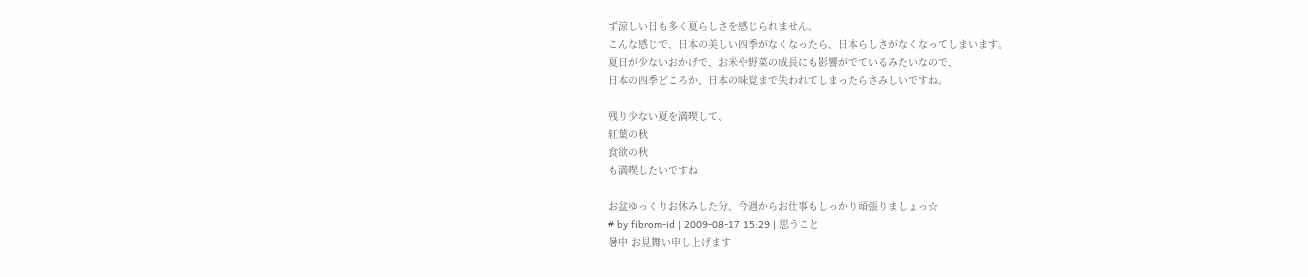ず涼しい日も多く夏らしさを感じられません。
こんな感じで、日本の美しい四季がなくなったら、日本らしさがなくなってしまいます。
夏日が少ないおかげで、お米や野菜の成長にも影響がでているみたいなので、
日本の四季どころか、日本の味覚まで失われてしまったらさみしいですね。

残り少ない夏を満喫して、
紅葉の秋
食欲の秋
も満喫したいですね

お盆ゆっくりお休みした分、今週からお仕事もしっかり頑張りましょっ☆
# by fibrom-id | 2009-08-17 15:29 | 思うこと
暑中 お見舞い申し上げます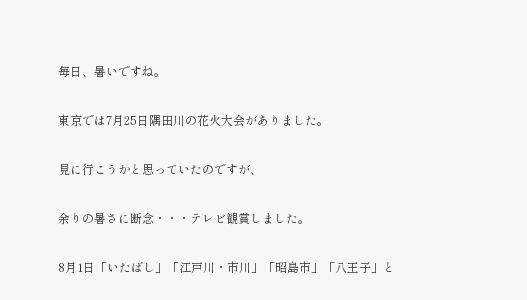毎日、暑いですね。

東京では7月25日隅田川の花火大会がありました。

見に行こうかと思っていたのですが、

余りの暑さに断念・・・テレビ観賞しました。

8月1日「いたばし」「江戸川・市川」「昭島市」「八王子」と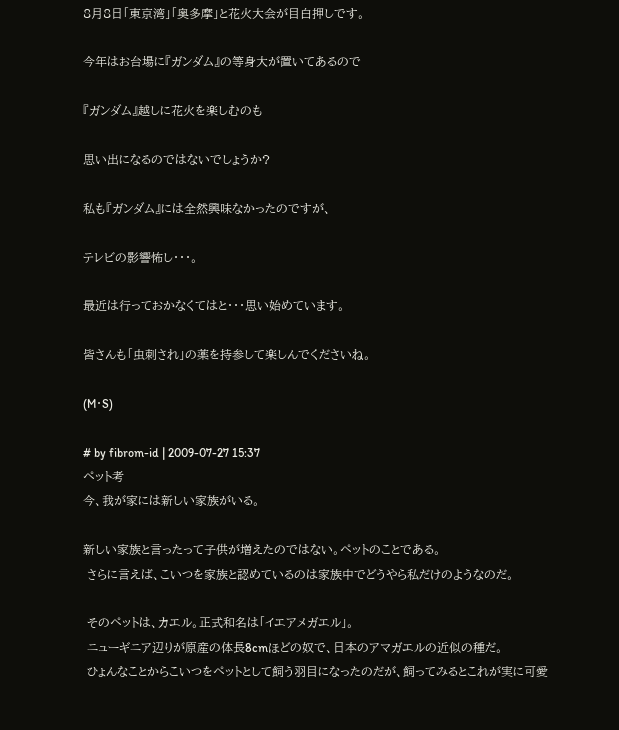8月8日「東京湾」「奥多摩」と花火大会が目白押しです。

今年はお台場に『ガンダム』の等身大が置いてあるので

『ガンダム』越しに花火を楽しむのも

思い出になるのではないでしょうか?

私も『ガンダム』には全然興味なかったのですが、

テレビの影響怖し・・・。

最近は行っておかなくてはと・・・思い始めています。

皆さんも「虫刺され」の薬を持参して楽しんでくださいね。

(M・S)

# by fibrom-id | 2009-07-27 15:37
ペット考
今、我が家には新しい家族がいる。

新しい家族と言ったって子供が増えたのではない。ペットのことである。
 さらに言えば、こいつを家族と認めているのは家族中でどうやら私だけのようなのだ。

 そのペットは、カエル。正式和名は「イエアメガエル」。
 ニューギニア辺りが原産の体長8cmほどの奴で、日本のアマガエルの近似の種だ。
 ひょんなことからこいつをペットとして飼う羽目になったのだが、飼ってみるとこれが実に可愛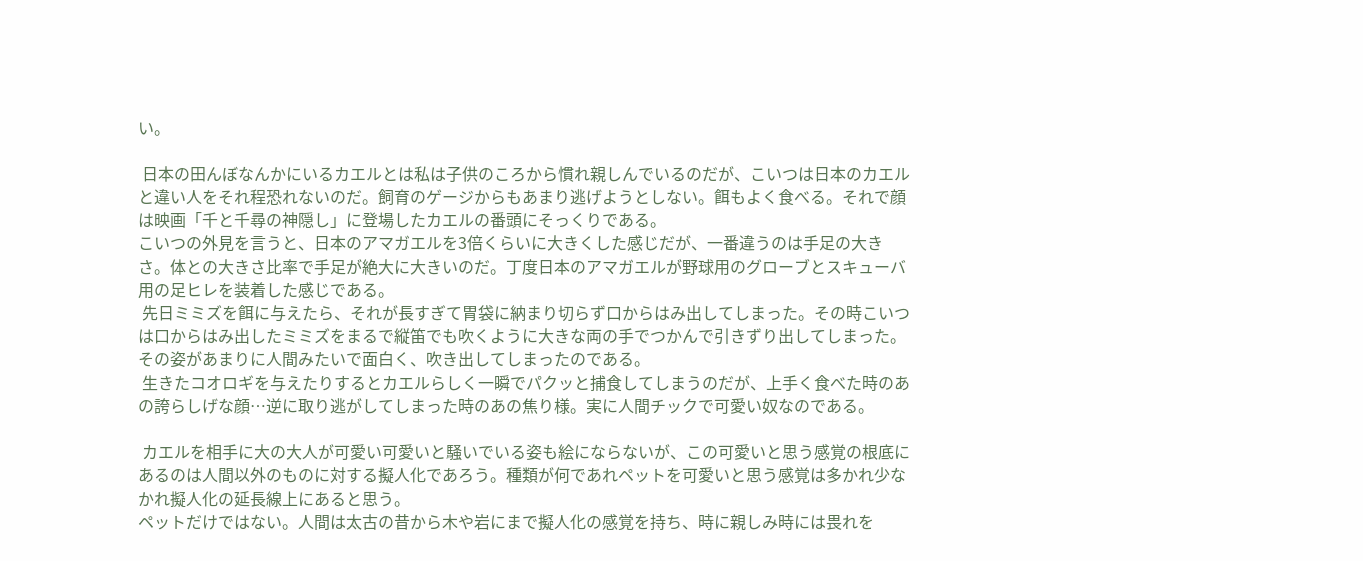い。

 日本の田んぼなんかにいるカエルとは私は子供のころから慣れ親しんでいるのだが、こいつは日本のカエルと違い人をそれ程恐れないのだ。飼育のゲージからもあまり逃げようとしない。餌もよく食べる。それで顔は映画「千と千尋の神隠し」に登場したカエルの番頭にそっくりである。
こいつの外見を言うと、日本のアマガエルを3倍くらいに大きくした感じだが、一番違うのは手足の大きさ。体との大きさ比率で手足が絶大に大きいのだ。丁度日本のアマガエルが野球用のグローブとスキューバ用の足ヒレを装着した感じである。
 先日ミミズを餌に与えたら、それが長すぎて胃袋に納まり切らず口からはみ出してしまった。その時こいつは口からはみ出したミミズをまるで縦笛でも吹くように大きな両の手でつかんで引きずり出してしまった。その姿があまりに人間みたいで面白く、吹き出してしまったのである。
 生きたコオロギを与えたりするとカエルらしく一瞬でパクッと捕食してしまうのだが、上手く食べた時のあの誇らしげな顔…逆に取り逃がしてしまった時のあの焦り様。実に人間チックで可愛い奴なのである。

 カエルを相手に大の大人が可愛い可愛いと騒いでいる姿も絵にならないが、この可愛いと思う感覚の根底にあるのは人間以外のものに対する擬人化であろう。種類が何であれペットを可愛いと思う感覚は多かれ少なかれ擬人化の延長線上にあると思う。
ペットだけではない。人間は太古の昔から木や岩にまで擬人化の感覚を持ち、時に親しみ時には畏れを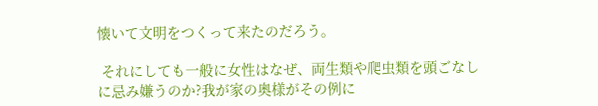懐いて文明をつくって来たのだろう。

 それにしても一般に女性はなぜ、両生類や爬虫類を頭ごなしに忌み嫌うのか?我が家の奥様がその例に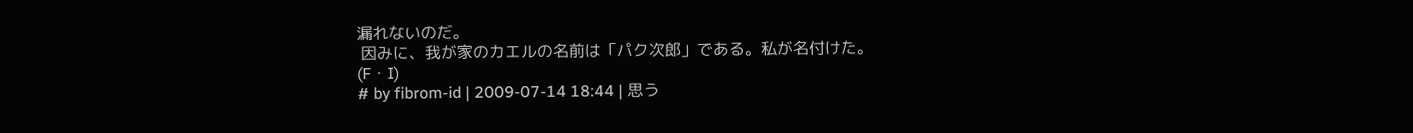漏れないのだ。
 因みに、我が家のカエルの名前は「パク次郎」である。私が名付けた。
(F・I)
# by fibrom-id | 2009-07-14 18:44 | 思う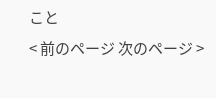こと
< 前のページ 次のページ >